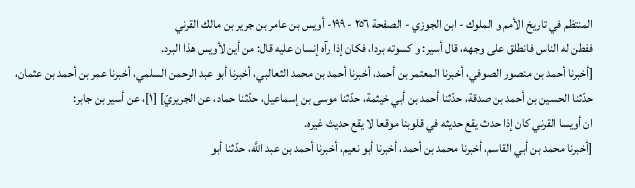المنتظم في تاريخ الأمم و الملوك - ابن الجوزي - الصفحة ٢٥٦ - ١٩٩- أويس بن عامر بن جرير بن مالك القرني
ففطن له الناس فانطلق على وجهه، قال أسير: و كسوته بردا، فكان إذا رآه إنسان عليه قال: من أين لأويس هذا البرد.
[أخبرنا أحمد بن منصور الصوفي، أخبرنا المعتمر بن أحمد، أخبرنا أحمد بن محمد الثعالبي، أخبرنا أبو عبد الرحمن السلمي، أخبرنا عمر بن أحمد بن عثمان، حدّثنا الحسين بن أحمد بن صدقة، حدّثنا أحمد بن أبي خيثمة، حدّثنا موسى بن إسماعيل، حدّثنا حماد، عن الجريريّ] [١]، عن أسير بن جابر:
ان أويسا القرني كان إذا حدث يقع حديثه في قلوبنا موقعا لا يقع حديث غيره.
[أخبرنا محمد بن أبي القاسم، أخبرنا محمد بن أحمد، أخبرنا أبو نعيم، أخبرنا أحمد بن عبد اللَّه، حدّثنا أبو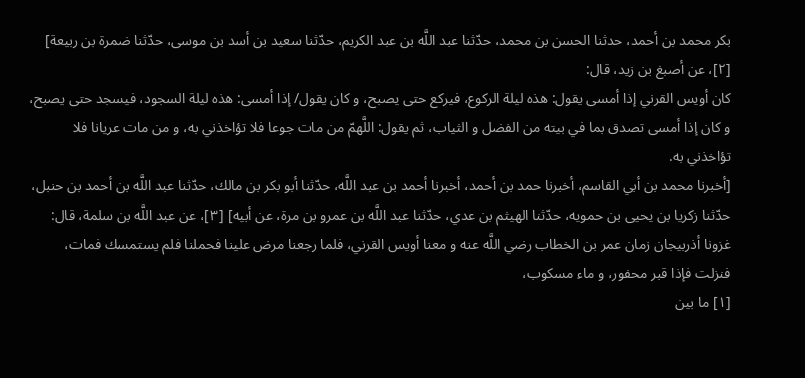بكر محمد بن أحمد، حدثنا الحسن بن محمد، حدّثنا عبد اللَّه بن عبد الكريم، حدّثنا سعيد بن أسد بن موسى، حدّثنا ضمرة بن ربيعة] [٢]، عن أصبغ بن زيد، قال:
كان أويس القرني إذا أمسى يقول: هذه ليلة الركوع، فيركع حتى يصبح، و كان يقول/ إذا أمسى: هذه ليلة السجود، فيسجد حتى يصبح، و كان إذا أمسى تصدق بما في بيته من الفضل و الثياب، ثم يقول: اللَّهمّ من مات جوعا فلا تؤاخذني به، و من مات عريانا فلا تؤاخذني به.
[أخبرنا محمد بن أبي القاسم، أخبرنا حمد بن أحمد، أخبرنا أحمد بن عبد اللَّه، حدّثنا أبو بكر بن مالك، حدّثنا عبد اللَّه بن أحمد بن حنبل، حدّثنا زكريا بن يحيى بن حمويه، حدّثنا الهيثم بن عدي، حدّثنا عبد اللَّه بن عمرو بن مرة، عن أبيه] [٣]، عن عبد اللَّه بن سلمة، قال:
غزونا أذربيجان زمان عمر بن الخطاب رضي اللَّه عنه و معنا أويس القرني، فلما رجعنا مرض علينا فحملنا فلم يستمسك فمات، فنزلت فإذا قبر محفور، و ماء مسكوب،
[١] ما بين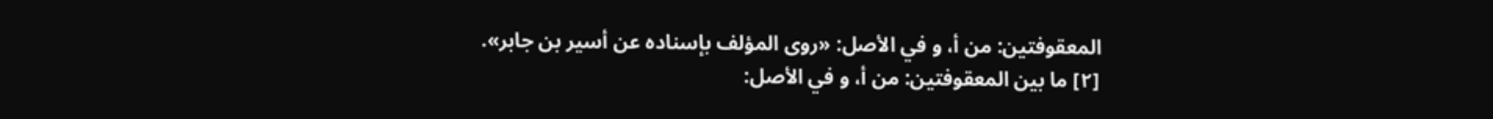المعقوفتين: من أ، و في الأصل: «روى المؤلف بإسناده عن أسير بن جابر».
[٢] ما بين المعقوفتين: من أ، و في الأصل: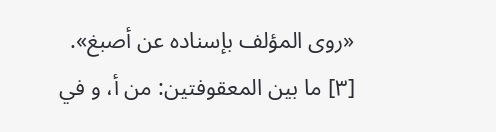«روى المؤلف بإسناده عن أصبغ».
[٣] ما بين المعقوفتين: من أ، و في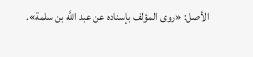الأصل: «روى المؤلف بإسناده عن عبد اللَّه بن سلمة».